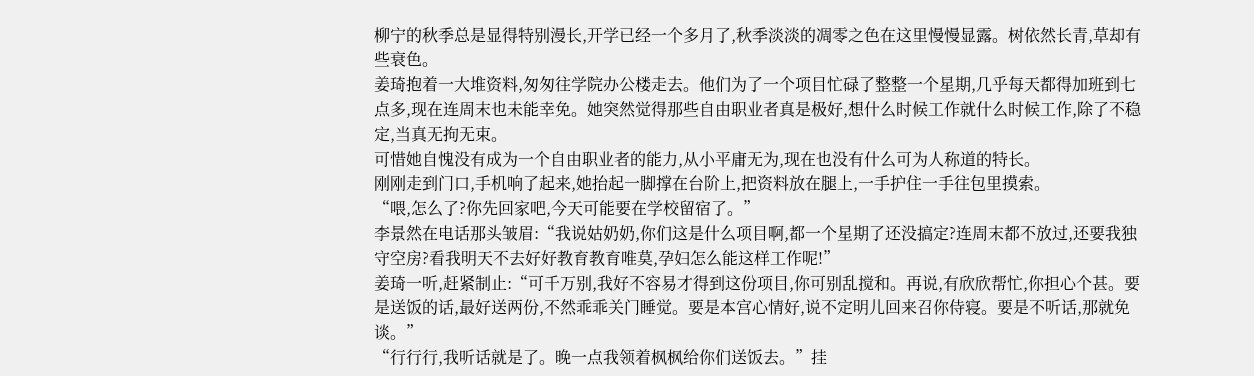柳宁的秋季总是显得特别漫长,开学已经一个多月了,秋季淡淡的凋零之色在这里慢慢显露。树依然长青,草却有些衰色。
姜琦抱着一大堆资料,匆匆往学院办公楼走去。他们为了一个项目忙碌了整整一个星期,几乎每天都得加班到七点多,现在连周末也未能幸免。她突然觉得那些自由职业者真是极好,想什么时候工作就什么时候工作,除了不稳定,当真无拘无束。
可惜她自愧没有成为一个自由职业者的能力,从小平庸无为,现在也没有什么可为人称道的特长。
刚刚走到门口,手机响了起来,她抬起一脚撑在台阶上,把资料放在腿上,一手护住一手往包里摸索。
“喂,怎么了?你先回家吧,今天可能要在学校留宿了。”
李景然在电话那头皱眉:“我说姑奶奶,你们这是什么项目啊,都一个星期了还没搞定?连周末都不放过,还要我独守空房?看我明天不去好好教育教育唯莫,孕妇怎么能这样工作呢!”
姜琦一听,赶紧制止:“可千万别,我好不容易才得到这份项目,你可别乱搅和。再说,有欣欣帮忙,你担心个甚。要是送饭的话,最好送两份,不然乖乖关门睡觉。要是本宫心情好,说不定明儿回来召你侍寝。要是不听话,那就免谈。”
“行行行,我听话就是了。晚一点我领着枫枫给你们送饭去。”挂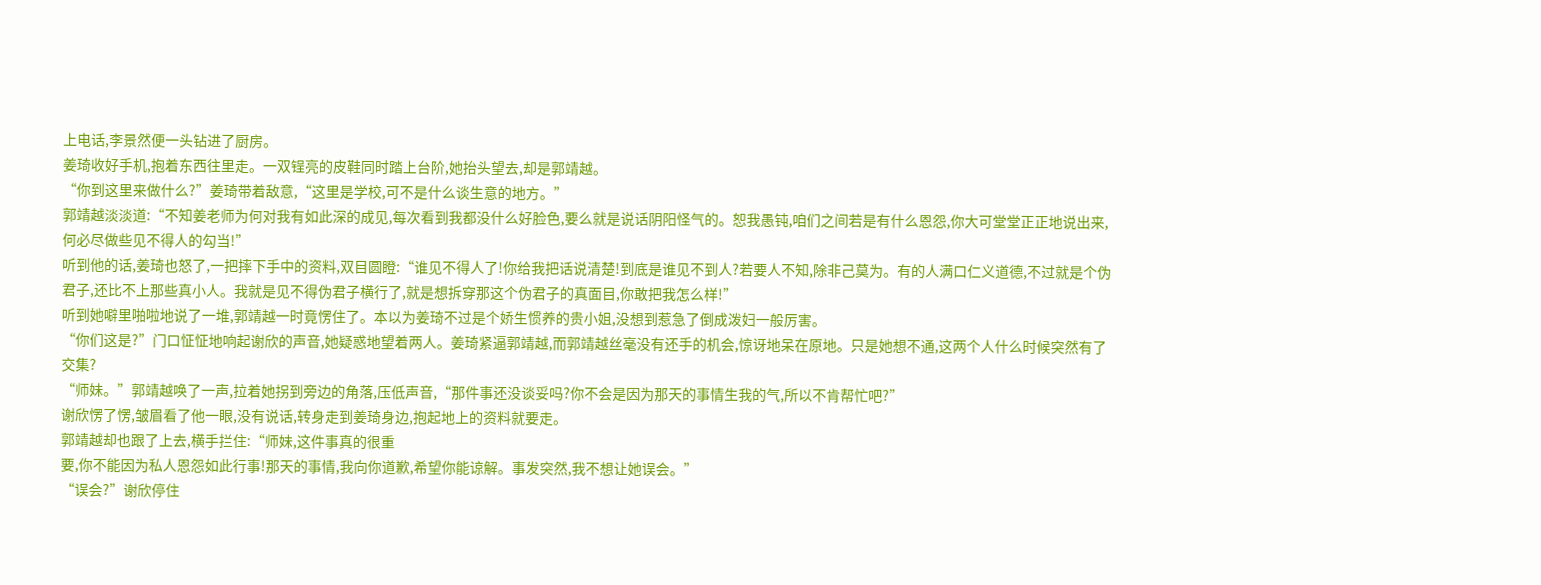上电话,李景然便一头钻进了厨房。
姜琦收好手机,抱着东西往里走。一双锃亮的皮鞋同时踏上台阶,她抬头望去,却是郭靖越。
“你到这里来做什么?”姜琦带着敌意,“这里是学校,可不是什么谈生意的地方。”
郭靖越淡淡道:“不知姜老师为何对我有如此深的成见,每次看到我都没什么好脸色,要么就是说话阴阳怪气的。恕我愚钝,咱们之间若是有什么恩怨,你大可堂堂正正地说出来,何必尽做些见不得人的勾当!”
听到他的话,姜琦也怒了,一把摔下手中的资料,双目圆瞪:“谁见不得人了!你给我把话说清楚!到底是谁见不到人?若要人不知,除非己莫为。有的人满口仁义道德,不过就是个伪君子,还比不上那些真小人。我就是见不得伪君子横行了,就是想拆穿那这个伪君子的真面目,你敢把我怎么样!”
听到她噼里啪啦地说了一堆,郭靖越一时竟愣住了。本以为姜琦不过是个娇生惯养的贵小姐,没想到惹急了倒成泼妇一般厉害。
“你们这是?”门口怔怔地响起谢欣的声音,她疑惑地望着两人。姜琦紧逼郭靖越,而郭靖越丝毫没有还手的机会,惊讶地呆在原地。只是她想不通,这两个人什么时候突然有了交集?
“师妹。”郭靖越唤了一声,拉着她拐到旁边的角落,压低声音,“那件事还没谈妥吗?你不会是因为那天的事情生我的气,所以不肯帮忙吧?”
谢欣愣了愣,皱眉看了他一眼,没有说话,转身走到姜琦身边,抱起地上的资料就要走。
郭靖越却也跟了上去,横手拦住:“师妹,这件事真的很重
要,你不能因为私人恩怨如此行事!那天的事情,我向你道歉,希望你能谅解。事发突然,我不想让她误会。”
“误会?”谢欣停住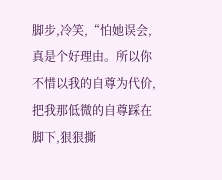脚步,冷笑,“怕她误会,真是个好理由。所以你不惜以我的自尊为代价,把我那低微的自尊踩在脚下,狠狠撕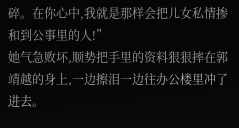碎。在你心中,我就是那样会把儿女私情掺和到公事里的人!”
她气急败坏,顺势把手里的资料狠狠摔在郭靖越的身上,一边擦泪一边往办公楼里冲了进去。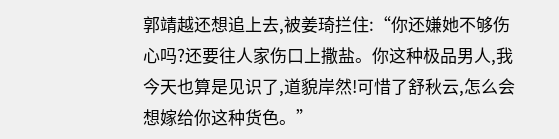郭靖越还想追上去,被姜琦拦住:“你还嫌她不够伤心吗?还要往人家伤口上撒盐。你这种极品男人,我今天也算是见识了,道貌岸然!可惜了舒秋云,怎么会想嫁给你这种货色。”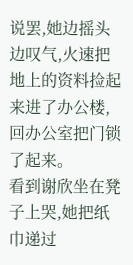说罢,她边摇头边叹气,火速把地上的资料捡起来进了办公楼,回办公室把门锁了起来。
看到谢欣坐在凳子上哭,她把纸巾递过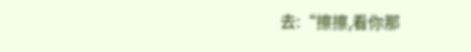去:“擦擦,看你那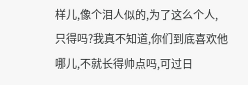样儿,像个泪人似的,为了这么个人,只得吗?我真不知道,你们到底喜欢他哪儿,不就长得帅点吗,可过日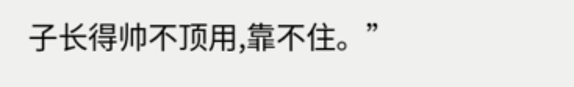子长得帅不顶用,靠不住。”